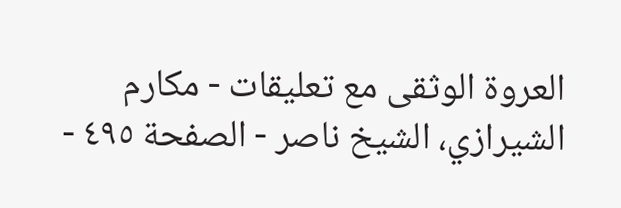العروة الوثقى مع تعليقات - مكارم الشيرازي، الشيخ ناصر - الصفحة ٤٩٥ -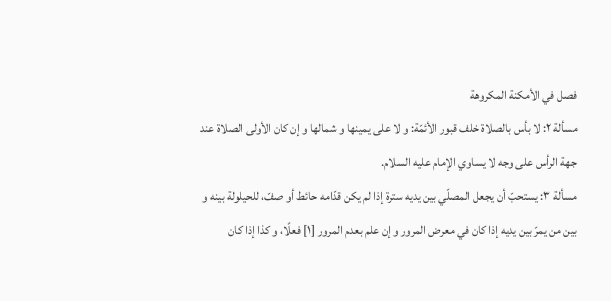فصل في الأمكنة المكروهة
مسألة ٢: لا بأس بالصلاة خلف قبور الأئمّة: و لا على يمينها و شمالها و إن كان الأولى الصلاة عند جهة الرأس على وجه لا يساوي الإمام عليه السلام.
مسألة ٣: يستحبّ أن يجعل المصلّي بين يديه سترة إذا لم يكن قدّامه حائط أو صفّ، للحيلولة بينه و بين من يمرّ بين يديه إذا كان في معرض المرور و إن علم بعدم المرور [١] فعلًا، و كذا إذا كان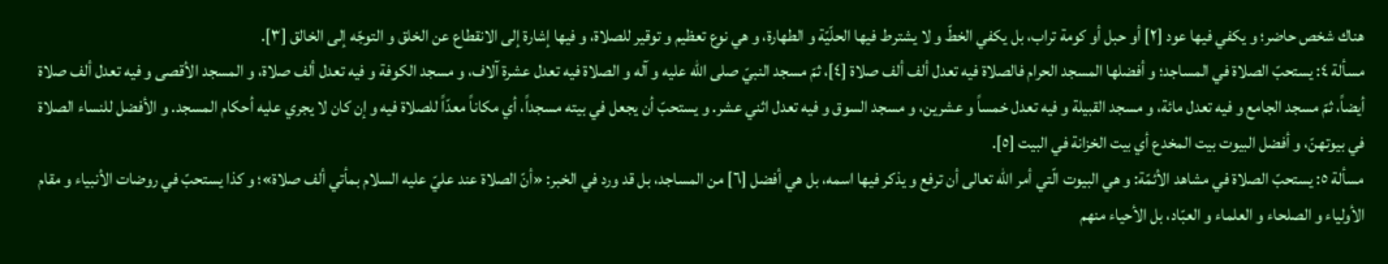هناك شخص حاضر؛ و يكفي فيها عود [٢] أو حبل أو كومة تراب، بل يكفي الخطّ و لا يشترط فيها الحلّيّة و الطهارة، و هي نوع تعظيم و توقير للصلاة، و فيها إشارة إلى الانقطاع عن الخلق و التوجّه إلى الخالق [٣].
مسألة ٤: يستحبّ الصلاة في المساجد؛ و أفضلها المسجد الحرام فالصلاة فيه تعدل ألف ألف صلاة [٤]، ثمّ مسجد النبيّ صلى الله عليه و آله و الصلاة فيه تعدل عشرة آلاف، و مسجد الكوفة و فيه تعدل ألف صلاة، و المسجد الأقصى و فيه تعدل ألف صلاة أيضاً، ثمّ مسجد الجامع و فيه تعدل مائة، و مسجد القبيلة و فيه تعدل خمساً و عشرين، و مسجد السوق و فيه تعدل اثني عشر. و يستحبّ أن يجعل في بيته مسجداً، أي مكاناً معدّاً للصلاة فيه و إن كان لا يجري عليه أحكام المسجد. و الأفضل للنساء الصلاة في بيوتهنّ، و أفضل البيوت بيت المخدع أي بيت الخزانة في البيت [٥].
مسألة ٥: يستحبّ الصلاة في مشاهد الأئمّة: و هي البيوت الّتي أمر اللّه تعالى أن ترفع و يذكر فيها اسمه، بل هي أفضل [٦] من المساجد، بل قد ورد في الخبر: «أنّ الصلاة عند عليّ عليه السلام بمأتي ألف صلاة»؛ و كذا يستحبّ في روضات الأنبياء و مقام الأولياء و الصلحاء و العلماء و العبّاد، بل الأحياء منهم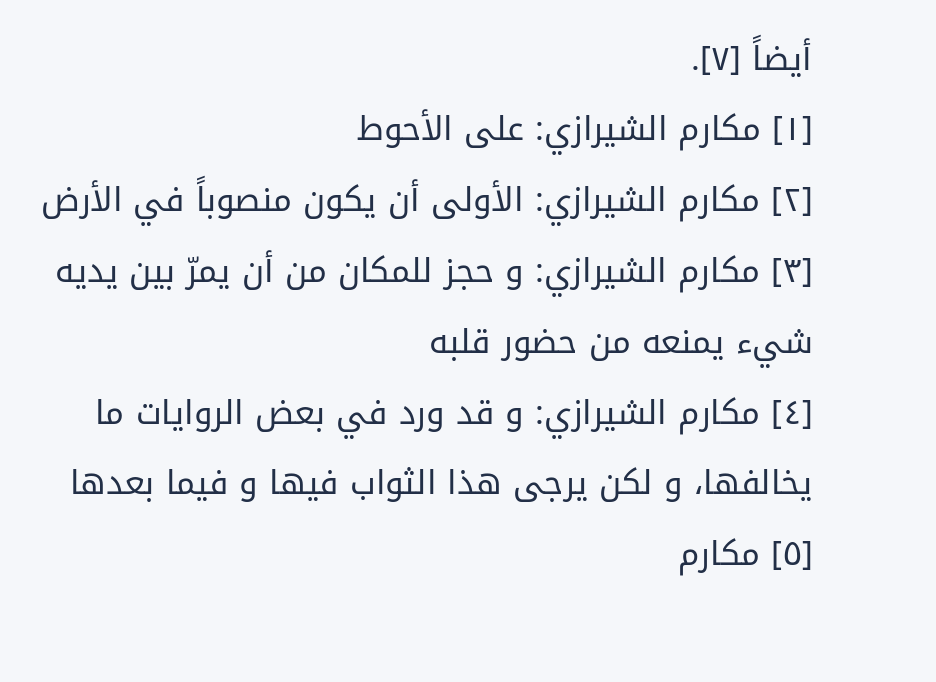أيضاً [٧].
[١] مكارم الشيرازي: على الأحوط
[٢] مكارم الشيرازي: الأولى أن يكون منصوباً في الأرض
[٣] مكارم الشيرازي: و حجز للمكان من أن يمرّ بين يديه شيء يمنعه من حضور قلبه
[٤] مكارم الشيرازي: و قد ورد في بعض الروايات ما يخالفها، و لكن يرجى هذا الثواب فيها و فيما بعدها
[٥] مكارم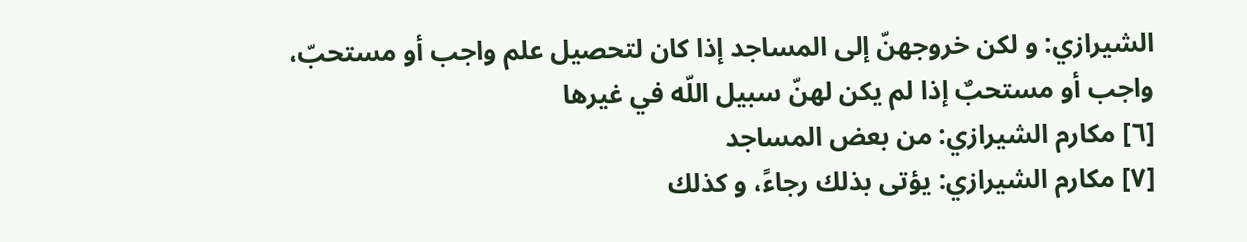الشيرازي: و لكن خروجهنّ إلى المساجد إذا كان لتحصيل علم واجب أو مستحبّ، واجب أو مستحبٌ إذا لم يكن لهنّ سبيل اللّه في غيرها
[٦] مكارم الشيرازي: من بعض المساجد
[٧] مكارم الشيرازي: يؤتى بذلك رجاءً، و كذلك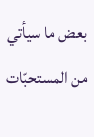بعض ما سيأتي من المستحبّات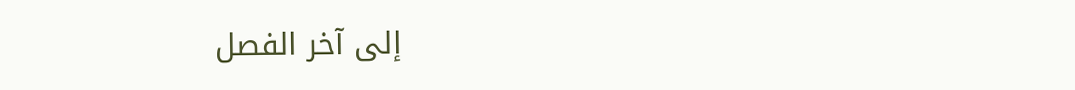إلى آخر الفصل